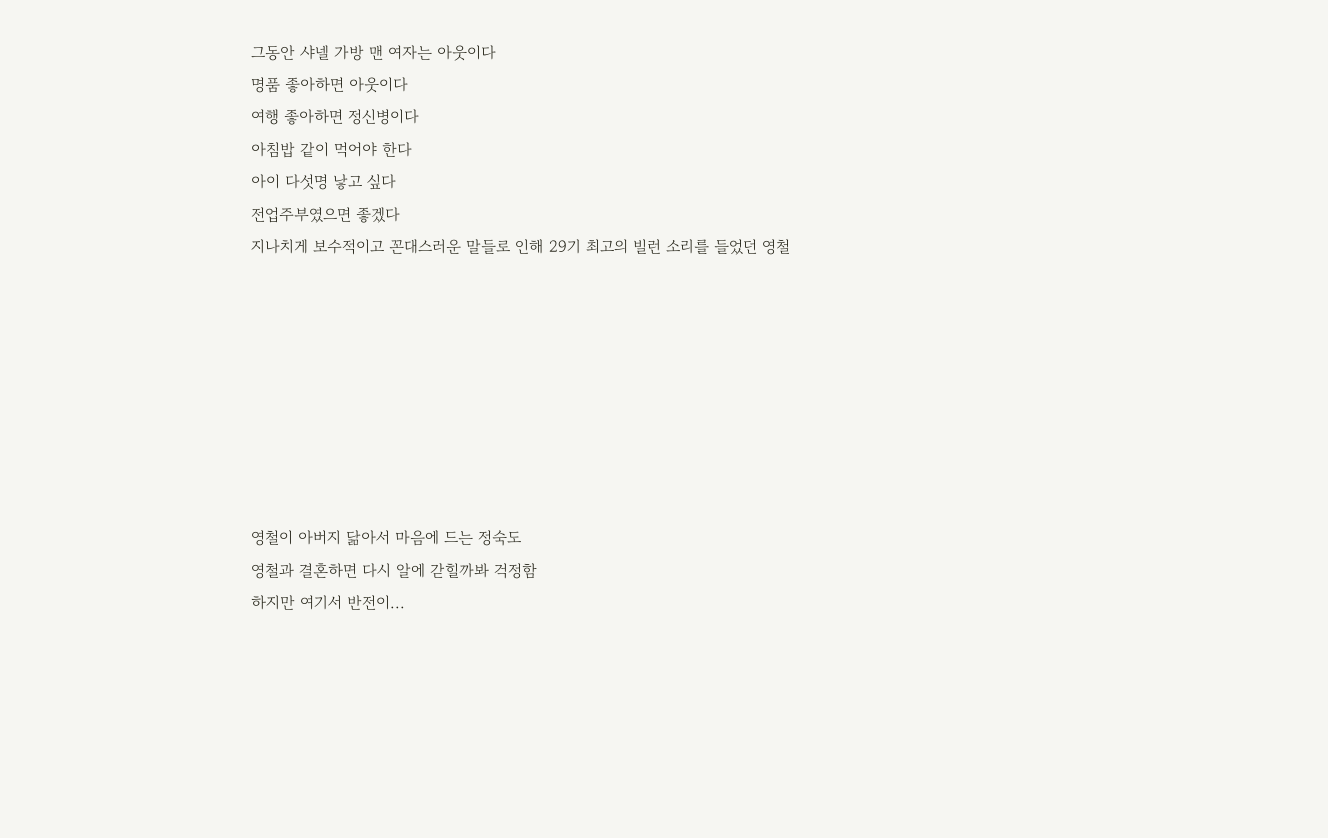그동안 샤넬 가방 맨 여자는 아웃이다
명품 좋아하면 아웃이다
여행 좋아하면 정신병이다
아침밥 같이 먹어야 한다
아이 다섯명 낳고 싶다
전업주부였으면 좋겠다
지나치게 보수적이고 꼰대스러운 말들로 인해 29기 최고의 빌런 소리를 들었던 영철








영철이 아버지 닮아서 마음에 드는 정숙도
영철과 결혼하면 다시 알에 갇힐까봐 걱정함
하지만 여기서 반전이...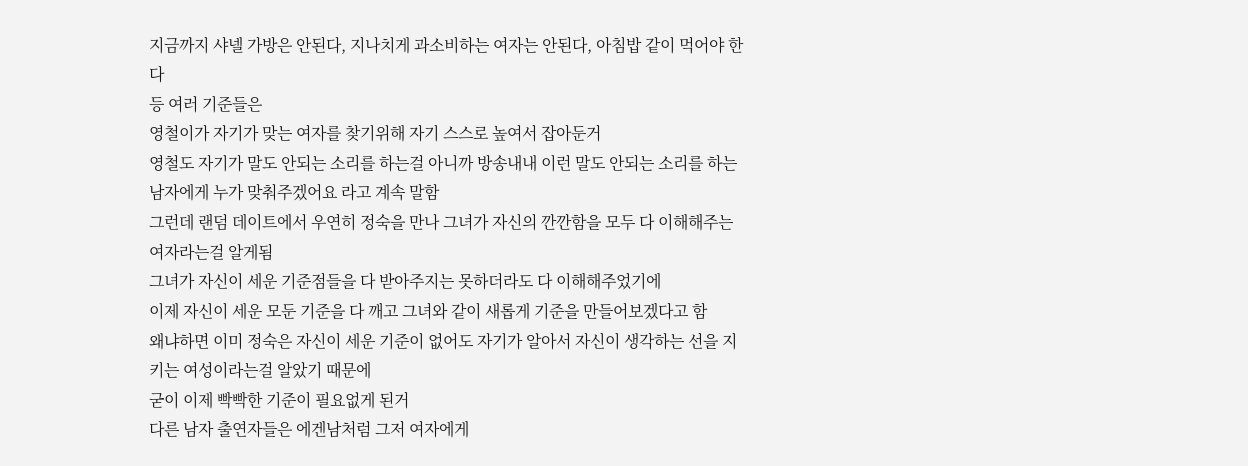지금까지 샤넬 가방은 안된다, 지나치게 과소비하는 여자는 안된다, 아침밥 같이 먹어야 한다
등 여러 기준들은
영철이가 자기가 맞는 여자를 찾기위해 자기 스스로 높여서 잡아둔거
영철도 자기가 말도 안되는 소리를 하는걸 아니까 방송내내 이런 말도 안되는 소리를 하는 남자에게 누가 맞춰주겠어요 라고 계속 말함
그런데 랜덤 데이트에서 우연히 정숙을 만나 그녀가 자신의 깐깐함을 모두 다 이해해주는 여자라는걸 알게됨
그녀가 자신이 세운 기준점들을 다 받아주지는 못하더라도 다 이해해주었기에
이제 자신이 세운 모둔 기준을 다 깨고 그녀와 같이 새롭게 기준을 만들어보겠다고 함
왜냐하면 이미 정숙은 자신이 세운 기준이 없어도 자기가 알아서 자신이 생각하는 선을 지키는 여성이라는걸 알았기 때문에
굳이 이제 빡빡한 기준이 필요없게 된거
다른 남자 출연자들은 에겐남처럼 그저 여자에게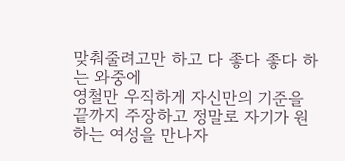맞춰줄려고만 하고 다 좋다 좋다 하는 와중에
영철만 우직하게 자신만의 기준을 끝까지 주장하고 정말로 자기가 원하는 여성을 만나자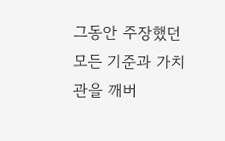그동안 주장했던 모든 기준과 가치관을 깨버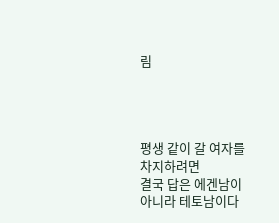림




평생 같이 갈 여자를 차지하려면
결국 답은 에겐남이 아니라 테토남이다